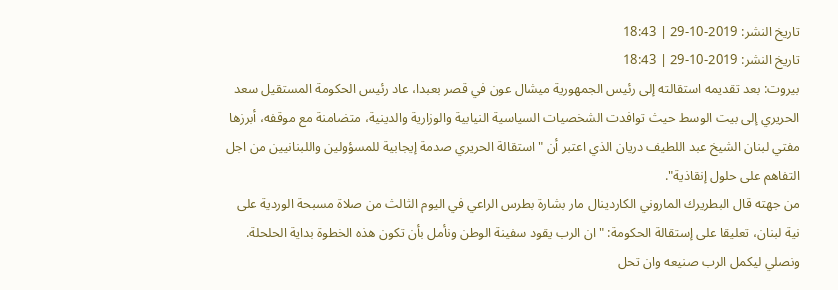تاريخ النشر: 2019-10-29 | 18:43
تاريخ النشر: 2019-10-29 | 18:43
بيروت: بعد تقديمه استقالته إلى رئيس الجمهورية ميشال عون في قصر بعبدا، عاد رئيس الحكومة المستقيل سعد الحريري إلى بيت الوسط حيث توافدت الشخصيات السياسية النيابية والوزارية والدينية، متضامنة مع موقفه، أبرزها مفتي لبنان الشيخ عبد اللطيف دريان الذي اعتبر أن "استقالة الحريري صدمة إيجابية للمسؤولين واللبنانيين من اجل التفاهم على حلول إنقاذية".
من جهته قال البطريرك الماروني الكاردينال مار بشارة بطرس الراعي في اليوم الثالث من صلاة مسبحة الوردية على نية لبنان، تعليقا على إستقالة الحكومة: "ان الرب يقود سفينة الوطن ونأمل بأن تكون هذه الخطوة بداية الحلحلة. ونصلي ليكمل الرب صنيعه وان تحل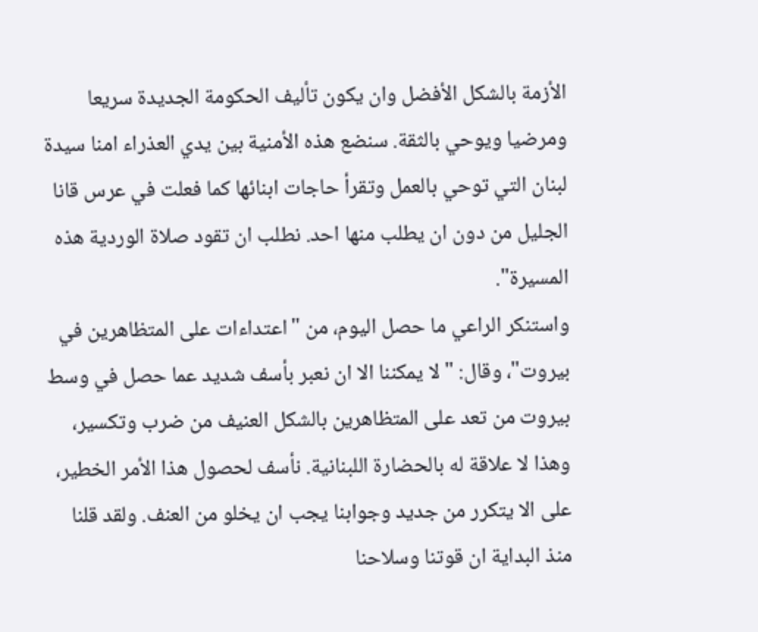الأزمة بالشكل الأفضل وان يكون تأليف الحكومة الجديدة سريعا ومرضيا ويوحي بالثقة. سنضع هذه الأمنية بين يدي العذراء امنا سيدة لبنان التي توحي بالعمل وتقرأ حاجات ابنائها كما فعلت في عرس قانا الجليل من دون ان يطلب منها احد. نطلب ان تقود صلاة الوردية هذه المسيرة".
واستنكر الراعي ما حصل اليوم، من "اعتداءات على المتظاهرين في بيروت"، وقال: "لا يمكننا الا ان نعبر بأسف شديد عما حصل في وسط بيروت من تعد على المتظاهرين بالشكل العنيف من ضرب وتكسير، وهذا لا علاقة له بالحضارة اللبنانية. نأسف لحصول هذا الأمر الخطير، على الا يتكرر من جديد وجوابنا يجب ان يخلو من العنف. ولقد قلنا منذ البداية ان قوتنا وسلاحنا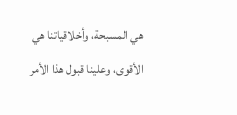هي المسبحة، وأخلاقياتنا هي الأقوى، وعلينا قبول هذا الأمر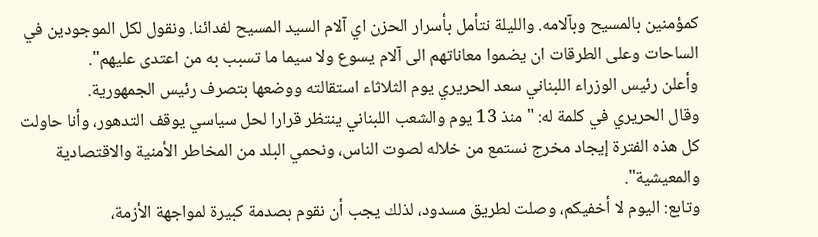كمؤمنين بالمسيح وبآلامه. والليلة نتأمل بأسرار الحزن اي آلام السيد المسيح لفدائنا. ونقول لكل الموجودين في الساحات وعلى الطرقات ان يضموا معاناتهم الى آلام يسوع ولا سيما ما تسبب به من اعتدى عليهم".
وأعلن رئيس الوزراء اللبناني سعد الحريري يوم الثلاثاء استقالته ووضعها بتصرف رئيس الجمهورية.
وقال الحريري في كلمة له: "منذ 13 يوم والشعب اللبناني ينتظر قرارا لحل سياسي يوقف التدهور، وأنا حاولت كل هذه الفترة إيجاد مخرج نستمع من خلاله لصوت الناس، ونحمي البلد من المخاطر الأمنية والاقتصادية والمعيشية".
وتابع: اليوم لا أخفيكم، وصلت لطريق مسدود، لذلك يجب أن نقوم بصدمة كبيرة لمواجهة الأزمة،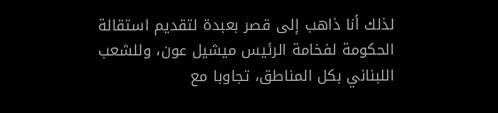لذلك أنا ذاهب إلى قصر بعبدة لتقديم استقالة الحكومة لفخامة الرئيس ميشيل عون، وللشعب اللبناني بكل المناطق، تجاوبا مع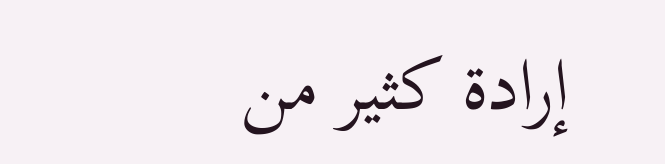إرادة كثير من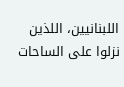اللبنانيين، اللذين نزلوا على الساحات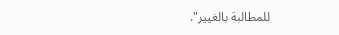للمطالبة بالغيير".